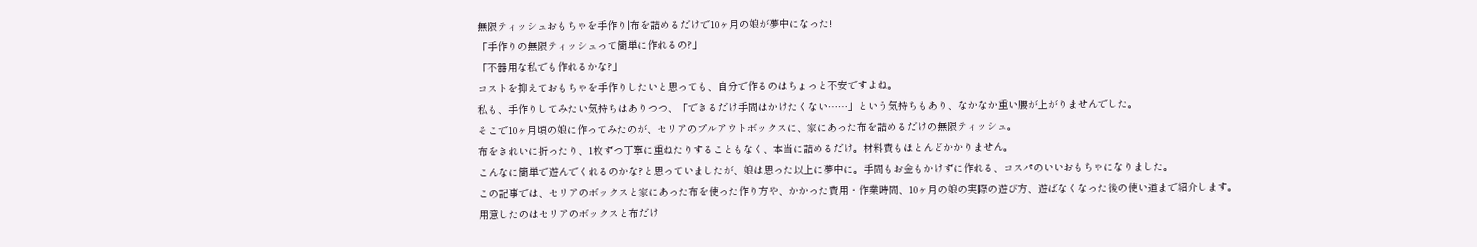無限ティッシュおもちゃを手作り|布を詰めるだけで10ヶ月の娘が夢中になった!
「手作りの無限ティッシュって簡単に作れるの?」
「不器用な私でも作れるかな?」
コストを抑えておもちゃを手作りしたいと思っても、自分で作るのはちょっと不安ですよね。
私も、手作りしてみたい気持ちはありつつ、「できるだけ手間はかけたくない……」という気持ちもあり、なかなか重い腰が上がりませんでした。
そこで10ヶ月頃の娘に作ってみたのが、セリアのプルアウトボックスに、家にあった布を詰めるだけの無限ティッシュ。
布をきれいに折ったり、1枚ずつ丁寧に重ねたりすることもなく、本当に詰めるだけ。材料費もほとんどかかりません。
こんなに簡単で遊んでくれるのかな?と思っていましたが、娘は思った以上に夢中に。手間もお金もかけずに作れる、コスパのいいおもちゃになりました。
この記事では、セリアのボックスと家にあった布を使った作り方や、かかった費用・作業時間、10ヶ月の娘の実際の遊び方、遊ばなくなった後の使い道まで紹介します。
用意したのはセリアのボックスと布だけ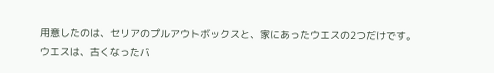用意したのは、セリアのプルアウトボックスと、家にあったウエスの2つだけです。
ウエスは、古くなったバ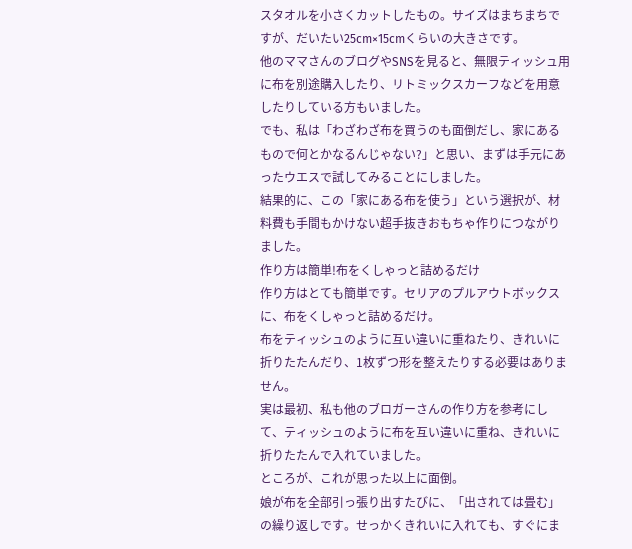スタオルを小さくカットしたもの。サイズはまちまちですが、だいたい25cm×15cmくらいの大きさです。
他のママさんのブログやSNSを見ると、無限ティッシュ用に布を別途購入したり、リトミックスカーフなどを用意したりしている方もいました。
でも、私は「わざわざ布を買うのも面倒だし、家にあるもので何とかなるんじゃない?」と思い、まずは手元にあったウエスで試してみることにしました。
結果的に、この「家にある布を使う」という選択が、材料費も手間もかけない超手抜きおもちゃ作りにつながりました。
作り方は簡単!布をくしゃっと詰めるだけ
作り方はとても簡単です。セリアのプルアウトボックスに、布をくしゃっと詰めるだけ。
布をティッシュのように互い違いに重ねたり、きれいに折りたたんだり、1枚ずつ形を整えたりする必要はありません。
実は最初、私も他のブロガーさんの作り方を参考にして、ティッシュのように布を互い違いに重ね、きれいに折りたたんで入れていました。
ところが、これが思った以上に面倒。
娘が布を全部引っ張り出すたびに、「出されては畳む」の繰り返しです。せっかくきれいに入れても、すぐにま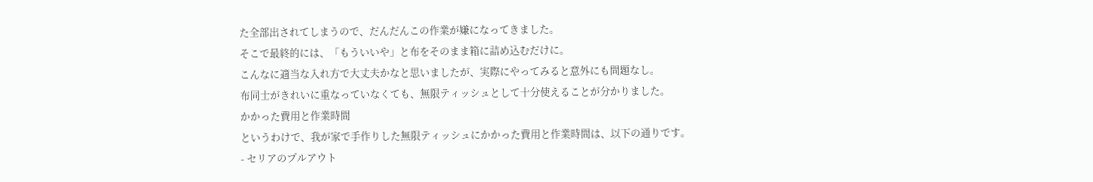た全部出されてしまうので、だんだんこの作業が嫌になってきました。
そこで最終的には、「もういいや」と布をそのまま箱に詰め込むだけに。
こんなに適当な入れ方で大丈夫かなと思いましたが、実際にやってみると意外にも問題なし。
布同士がきれいに重なっていなくても、無限ティッシュとして十分使えることが分かりました。
かかった費用と作業時間
というわけで、我が家で手作りした無限ティッシュにかかった費用と作業時間は、以下の通りです。
- セリアのプルアウト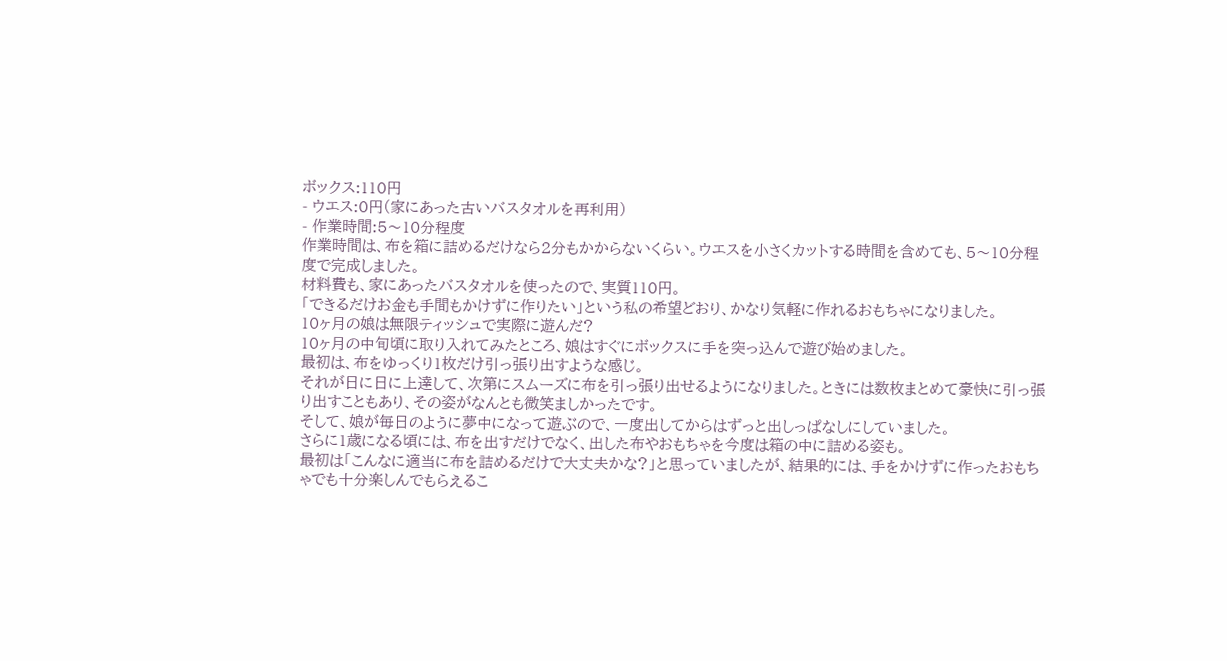ボックス:110円
- ウエス:0円(家にあった古いバスタオルを再利用)
- 作業時間:5〜10分程度
作業時間は、布を箱に詰めるだけなら2分もかからないくらい。ウエスを小さくカットする時間を含めても、5〜10分程度で完成しました。
材料費も、家にあったバスタオルを使ったので、実質110円。
「できるだけお金も手間もかけずに作りたい」という私の希望どおり、かなり気軽に作れるおもちゃになりました。
10ヶ月の娘は無限ティッシュで実際に遊んだ?
10ヶ月の中旬頃に取り入れてみたところ、娘はすぐにボックスに手を突っ込んで遊び始めました。
最初は、布をゆっくり1枚だけ引っ張り出すような感じ。
それが日に日に上達して、次第にスムーズに布を引っ張り出せるようになりました。ときには数枚まとめて豪快に引っ張り出すこともあり、その姿がなんとも微笑ましかったです。
そして、娘が毎日のように夢中になって遊ぶので、一度出してからはずっと出しっぱなしにしていました。
さらに1歳になる頃には、布を出すだけでなく、出した布やおもちゃを今度は箱の中に詰める姿も。
最初は「こんなに適当に布を詰めるだけで大丈夫かな?」と思っていましたが、結果的には、手をかけずに作ったおもちゃでも十分楽しんでもらえるこ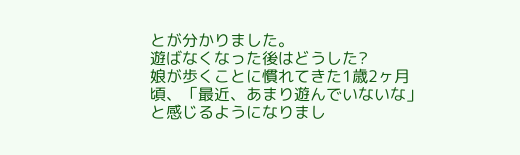とが分かりました。
遊ばなくなった後はどうした?
娘が歩くことに慣れてきた1歳2ヶ月頃、「最近、あまり遊んでいないな」と感じるようになりまし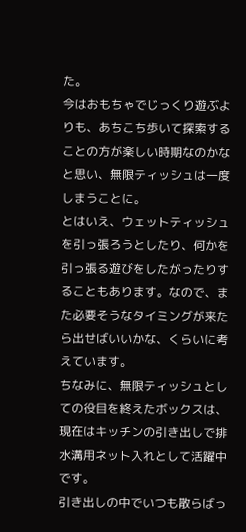た。
今はおもちゃでじっくり遊ぶよりも、あちこち歩いて探索することの方が楽しい時期なのかなと思い、無限ティッシュは一度しまうことに。
とはいえ、ウェットティッシュを引っ張ろうとしたり、何かを引っ張る遊びをしたがったりすることもあります。なので、また必要そうなタイミングが来たら出せばいいかな、くらいに考えています。
ちなみに、無限ティッシュとしての役目を終えたボックスは、現在はキッチンの引き出しで排水溝用ネット入れとして活躍中です。
引き出しの中でいつも散らばっ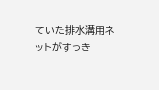ていた排水溝用ネットがすっき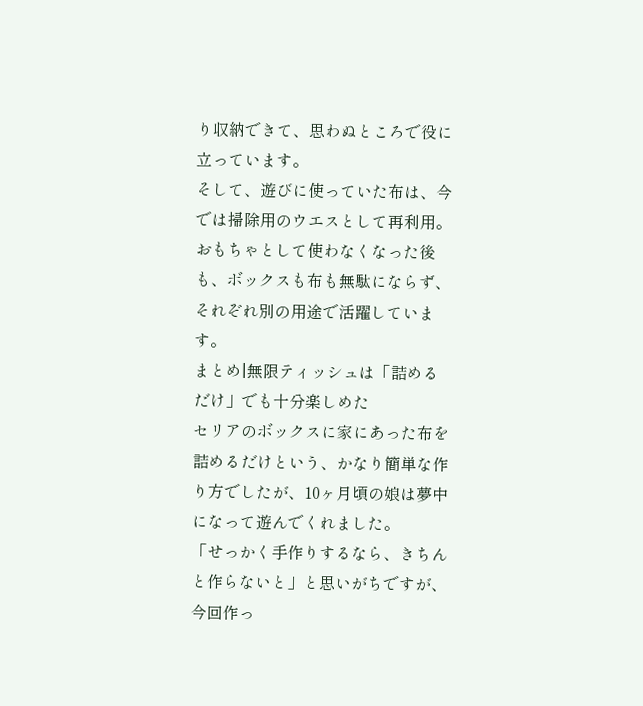り収納できて、思わぬところで役に立っています。
そして、遊びに使っていた布は、今では掃除用のウエスとして再利用。
おもちゃとして使わなくなった後も、ボックスも布も無駄にならず、それぞれ別の用途で活躍しています。
まとめ|無限ティッシュは「詰めるだけ」でも十分楽しめた
セリアのボックスに家にあった布を詰めるだけという、かなり簡単な作り方でしたが、10ヶ月頃の娘は夢中になって遊んでくれました。
「せっかく手作りするなら、きちんと作らないと」と思いがちですが、今回作っ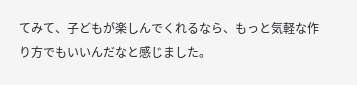てみて、子どもが楽しんでくれるなら、もっと気軽な作り方でもいいんだなと感じました。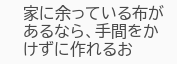家に余っている布があるなら、手間をかけずに作れるお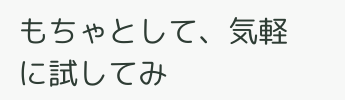もちゃとして、気軽に試してみ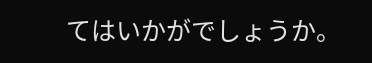てはいかがでしょうか。